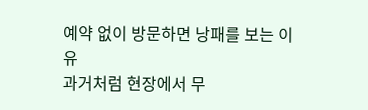예약 없이 방문하면 낭패를 보는 이유
과거처럼 현장에서 무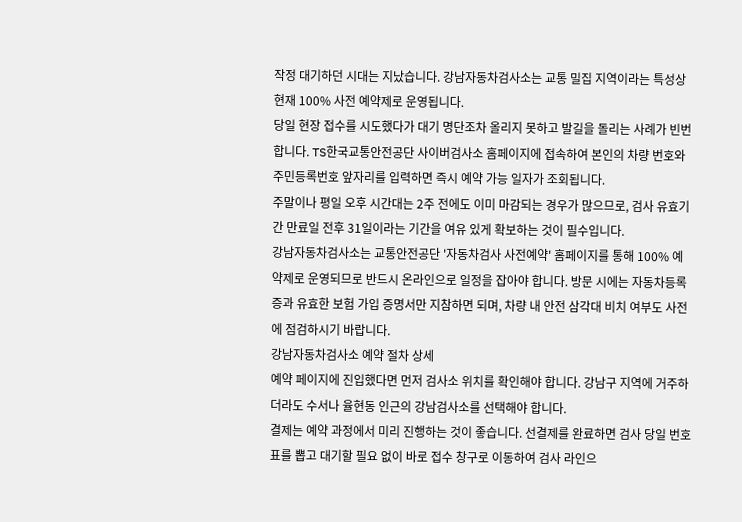작정 대기하던 시대는 지났습니다. 강남자동차검사소는 교통 밀집 지역이라는 특성상 현재 100% 사전 예약제로 운영됩니다.
당일 현장 접수를 시도했다가 대기 명단조차 올리지 못하고 발길을 돌리는 사례가 빈번합니다. TS한국교통안전공단 사이버검사소 홈페이지에 접속하여 본인의 차량 번호와 주민등록번호 앞자리를 입력하면 즉시 예약 가능 일자가 조회됩니다.
주말이나 평일 오후 시간대는 2주 전에도 이미 마감되는 경우가 많으므로, 검사 유효기간 만료일 전후 31일이라는 기간을 여유 있게 확보하는 것이 필수입니다.
강남자동차검사소는 교통안전공단 '자동차검사 사전예약' 홈페이지를 통해 100% 예약제로 운영되므로 반드시 온라인으로 일정을 잡아야 합니다. 방문 시에는 자동차등록증과 유효한 보험 가입 증명서만 지참하면 되며, 차량 내 안전 삼각대 비치 여부도 사전에 점검하시기 바랍니다.
강남자동차검사소 예약 절차 상세
예약 페이지에 진입했다면 먼저 검사소 위치를 확인해야 합니다. 강남구 지역에 거주하더라도 수서나 율현동 인근의 강남검사소를 선택해야 합니다.
결제는 예약 과정에서 미리 진행하는 것이 좋습니다. 선결제를 완료하면 검사 당일 번호표를 뽑고 대기할 필요 없이 바로 접수 창구로 이동하여 검사 라인으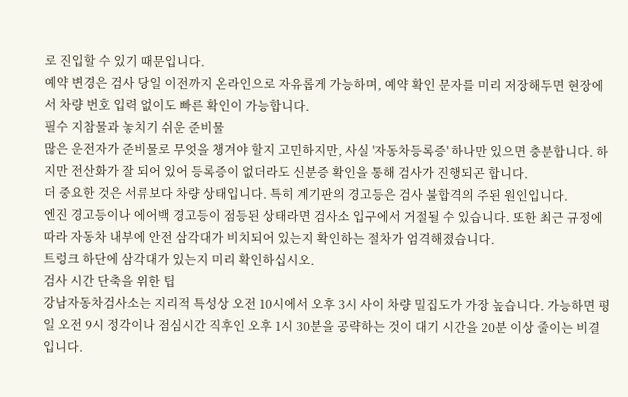로 진입할 수 있기 때문입니다.
예약 변경은 검사 당일 이전까지 온라인으로 자유롭게 가능하며, 예약 확인 문자를 미리 저장해두면 현장에서 차량 번호 입력 없이도 빠른 확인이 가능합니다.
필수 지참물과 놓치기 쉬운 준비물
많은 운전자가 준비물로 무엇을 챙겨야 할지 고민하지만, 사실 '자동차등록증' 하나만 있으면 충분합니다. 하지만 전산화가 잘 되어 있어 등록증이 없더라도 신분증 확인을 통해 검사가 진행되곤 합니다.
더 중요한 것은 서류보다 차량 상태입니다. 특히 계기판의 경고등은 검사 불합격의 주된 원인입니다.
엔진 경고등이나 에어백 경고등이 점등된 상태라면 검사소 입구에서 거절될 수 있습니다. 또한 최근 규정에 따라 자동차 내부에 안전 삼각대가 비치되어 있는지 확인하는 절차가 엄격해졌습니다.
트렁크 하단에 삼각대가 있는지 미리 확인하십시오.
검사 시간 단축을 위한 팁
강남자동차검사소는 지리적 특성상 오전 10시에서 오후 3시 사이 차량 밀집도가 가장 높습니다. 가능하면 평일 오전 9시 정각이나 점심시간 직후인 오후 1시 30분을 공략하는 것이 대기 시간을 20분 이상 줄이는 비결입니다.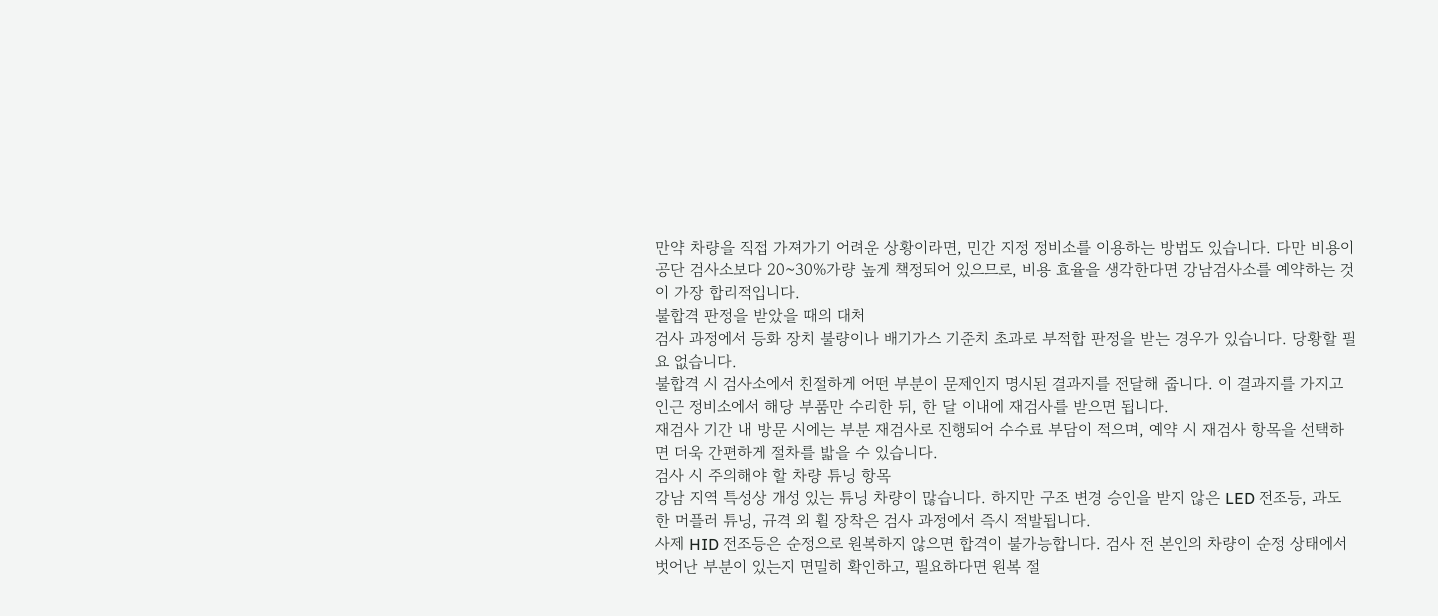만약 차량을 직접 가져가기 어려운 상황이라면, 민간 지정 정비소를 이용하는 방법도 있습니다. 다만 비용이 공단 검사소보다 20~30%가량 높게 책정되어 있으므로, 비용 효율을 생각한다면 강남검사소를 예약하는 것이 가장 합리적입니다.
불합격 판정을 받았을 때의 대처
검사 과정에서 등화 장치 불량이나 배기가스 기준치 초과로 부적합 판정을 받는 경우가 있습니다. 당황할 필요 없습니다.
불합격 시 검사소에서 친절하게 어떤 부분이 문제인지 명시된 결과지를 전달해 줍니다. 이 결과지를 가지고 인근 정비소에서 해당 부품만 수리한 뒤, 한 달 이내에 재검사를 받으면 됩니다.
재검사 기간 내 방문 시에는 부분 재검사로 진행되어 수수료 부담이 적으며, 예약 시 재검사 항목을 선택하면 더욱 간편하게 절차를 밟을 수 있습니다.
검사 시 주의해야 할 차량 튜닝 항목
강남 지역 특성상 개성 있는 튜닝 차량이 많습니다. 하지만 구조 변경 승인을 받지 않은 LED 전조등, 과도한 머플러 튜닝, 규격 외 휠 장착은 검사 과정에서 즉시 적발됩니다.
사제 HID 전조등은 순정으로 원복하지 않으면 합격이 불가능합니다. 검사 전 본인의 차량이 순정 상태에서 벗어난 부분이 있는지 면밀히 확인하고, 필요하다면 원복 절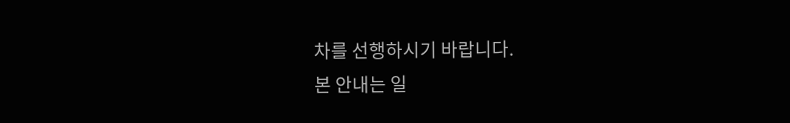차를 선행하시기 바랍니다.
본 안내는 일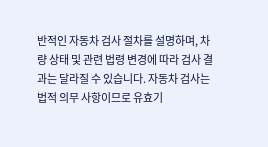반적인 자동차 검사 절차를 설명하며, 차량 상태 및 관련 법령 변경에 따라 검사 결과는 달라질 수 있습니다. 자동차 검사는 법적 의무 사항이므로 유효기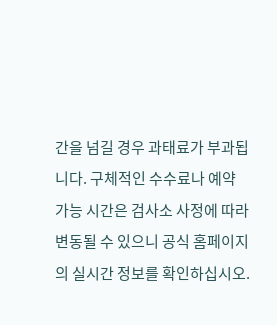간을 넘길 경우 과태료가 부과됩니다. 구체적인 수수료나 예약 가능 시간은 검사소 사정에 따라 변동될 수 있으니 공식 홈페이지의 실시간 정보를 확인하십시오.